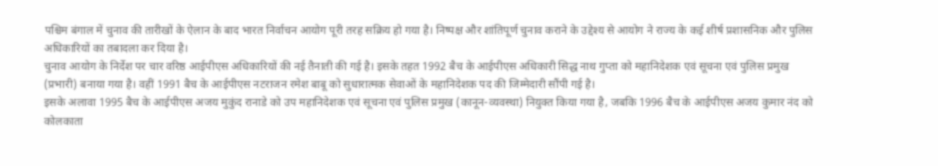पश्चिम बंगाल में चुनाव की तारीखों के ऐलान के बाद भारत निर्वाचन आयोग पूरी तरह सक्रिय हो गया है। निष्पक्ष और शांतिपूर्ण चुनाव कराने के उद्देश्य से आयोग ने राज्य के कई शीर्ष प्रशासनिक और पुलिस अधिकारियों का तबादला कर दिया है।
चुनाव आयोग के निर्देश पर चार वरिष्ठ आईपीएस अधिकारियों की नई तैनाती की गई है। इसके तहत 1992 बैच के आईपीएस अधिकारी सिद्ध नाथ गुप्ता को महानिदेशक एवं सूचना एवं पुलिस प्रमुख (प्रभारी) बनाया गया है। वहीं 1991 बैच के आईपीएस नटराजन रमेश बाबू को सुधारात्मक सेवाओं के महानिदेशक पद की जिम्मेदारी सौंपी गई है।
इसके अलावा 1995 बैच के आईपीएस अजय मुकुंद रानाडे को उप महानिदेशक एवं सूचना एवं पुलिस प्रमुख (कानून-व्यवस्था) नियुक्त किया गया है, जबकि 1996 बैच के आईपीएस अजय कुमार नंद को कोलकाता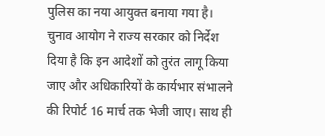पुलिस का नया आयुक्त बनाया गया है।
चुनाव आयोग ने राज्य सरकार को निर्देश दिया है कि इन आदेशों को तुरंत लागू किया जाए और अधिकारियों के कार्यभार संभालने की रिपोर्ट 16 मार्च तक भेजी जाए। साथ ही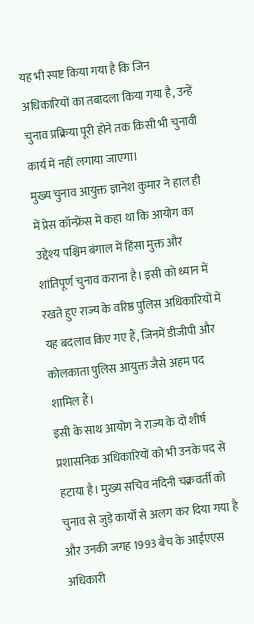यह भी स्पष्ट किया गया है कि जिन अधिकारियों का तबादला किया गया है, उन्हें चुनाव प्रक्रिया पूरी होने तक किसी भी चुनावी कार्य में नहीं लगाया जाएगा।
मुख्य चुनाव आयुक्त ज्ञानेश कुमार ने हाल ही में प्रेस कॉन्फ्रेंस में कहा था कि आयोग का उद्देश्य पश्चिम बंगाल में हिंसा मुक्त और शांतिपूर्ण चुनाव कराना है। इसी को ध्यान में रखते हुए राज्य के वरिष्ठ पुलिस अधिकारियों में यह बदलाव किए गए हैं, जिनमें डीजीपी और कोलकाता पुलिस आयुक्त जैसे अहम पद शामिल हैं।
इसी के साथ आयोग ने राज्य के दो शीर्ष प्रशासनिक अधिकारियों को भी उनके पद से हटाया है। मुख्य सचिव नंदिनी चक्रवर्ती को चुनाव से जुड़े कार्यों से अलग कर दिया गया है और उनकी जगह 1993 बैच के आईएएस अधिकारी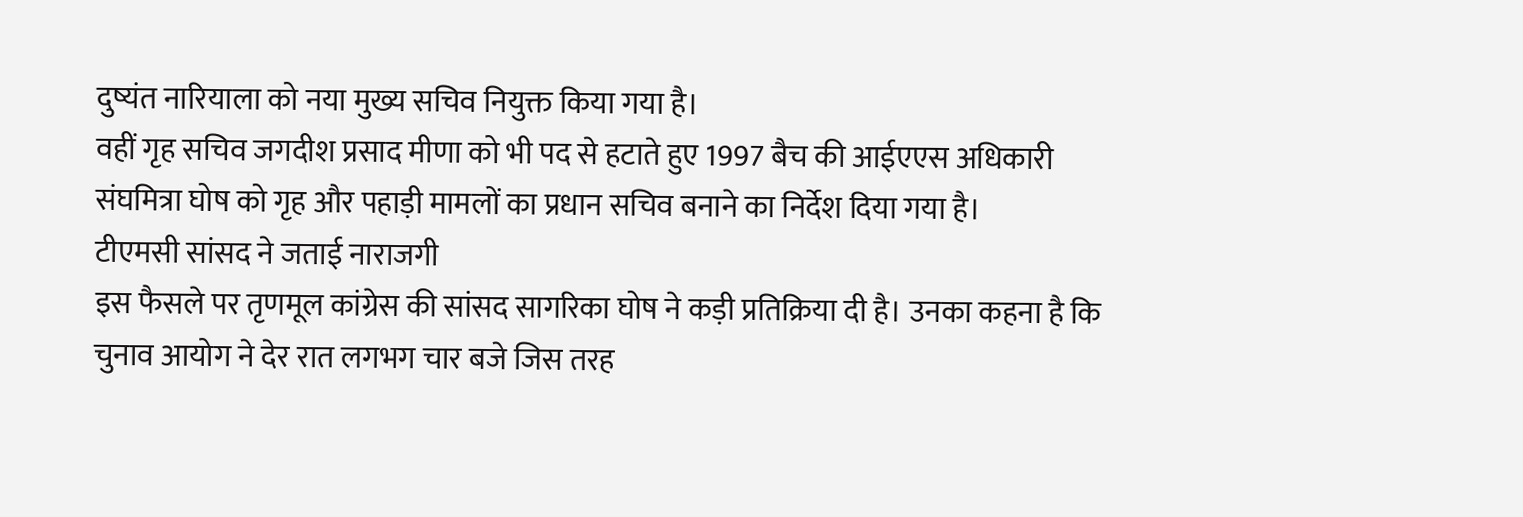दुष्यंत नारियाला को नया मुख्य सचिव नियुक्त किया गया है।
वहीं गृह सचिव जगदीश प्रसाद मीणा को भी पद से हटाते हुए 1997 बैच की आईएएस अधिकारी संघमित्रा घोष को गृह और पहाड़ी मामलों का प्रधान सचिव बनाने का निर्देश दिया गया है।
टीएमसी सांसद ने जताई नाराजगी
इस फैसले पर तृणमूल कांग्रेस की सांसद सागरिका घोष ने कड़ी प्रतिक्रिया दी है। उनका कहना है कि चुनाव आयोग ने देर रात लगभग चार बजे जिस तरह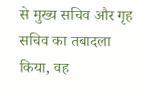से मुख्य सचिव और गृह सचिव का तबादला किया, वह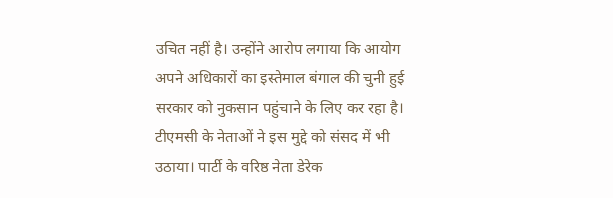उचित नहीं है। उन्होंने आरोप लगाया कि आयोग अपने अधिकारों का इस्तेमाल बंगाल की चुनी हुई सरकार को नुकसान पहुंचाने के लिए कर रहा है।
टीएमसी के नेताओं ने इस मुद्दे को संसद में भी उठाया। पार्टी के वरिष्ठ नेता डेरेक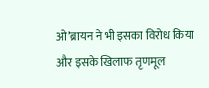ओ’ब्रायन ने भी इसका विरोध किया और इसके खिलाफ तृणमूल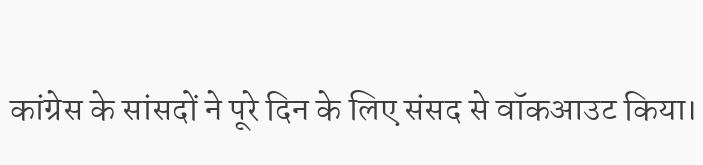कांग्रेस के सांसदों ने पूरे दिन के लिए संसद से वॉकआउट किया।